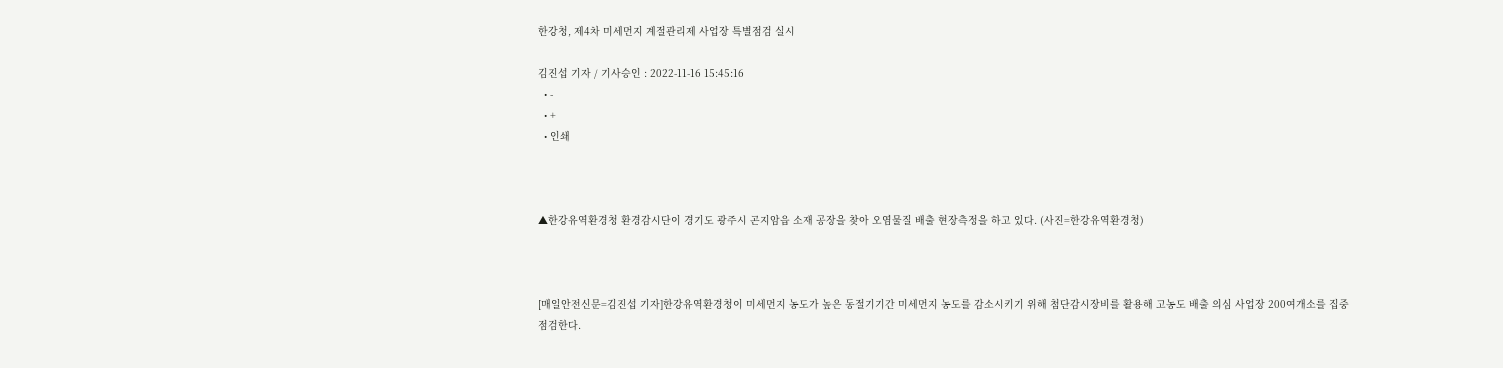한강청, 제4차 미세먼지 계절관리제 사업장 특별점검 실시

김진섭 기자 / 기사승인 : 2022-11-16 15:45:16
  • -
  • +
  • 인쇄



▲한강유역환경청 환경감시단이 경기도 광주시 곤지암읍 소재 공장을 찾아 오염물질 배출 현장측정을 하고 있다. (사진=한강유역환경청)



[매일안전신문=김진섭 기자]한강유역환경청이 미세먼지 농도가 높은 동절기기간 미세먼지 농도를 감소시키기 위해 첨단감시장비를 활용해 고농도 배출 의심 사업장 200여개소를 집중 점검한다.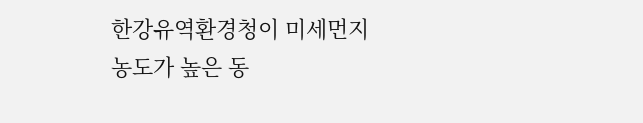한강유역환경청이 미세먼지 농도가 높은 동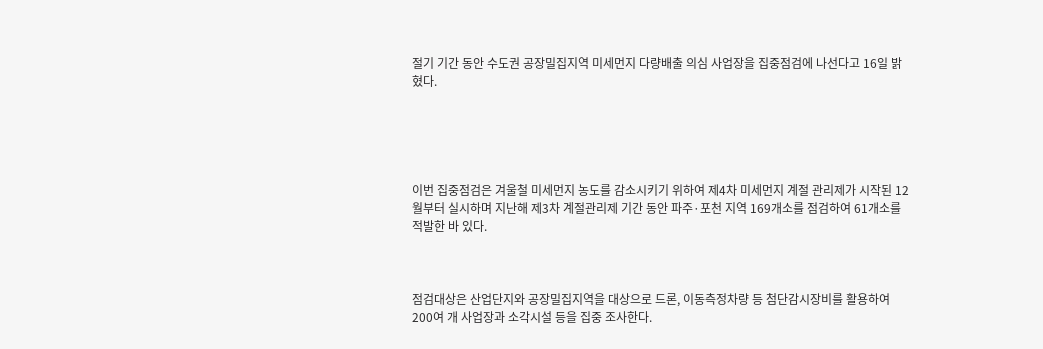절기 기간 동안 수도권 공장밀집지역 미세먼지 다량배출 의심 사업장을 집중점검에 나선다고 16일 밝혔다.





이번 집중점검은 겨울철 미세먼지 농도를 감소시키기 위하여 제4차 미세먼지 계절 관리제가 시작된 12월부터 실시하며 지난해 제3차 계절관리제 기간 동안 파주·포천 지역 169개소를 점검하여 61개소를 적발한 바 있다.



점검대상은 산업단지와 공장밀집지역을 대상으로 드론, 이동측정차량 등 첨단감시장비를 활용하여 200여 개 사업장과 소각시설 등을 집중 조사한다.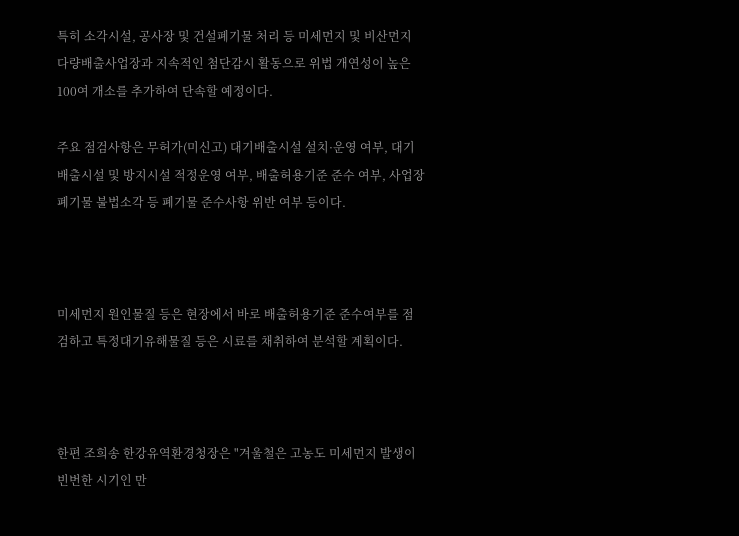특히 소각시설, 공사장 및 건설폐기물 처리 등 미세먼지 및 비산먼지 다량배출사업장과 지속적인 첨단감시 활동으로 위법 개연성이 높은 100여 개소를 추가하여 단속할 예정이다.

주요 점검사항은 무허가(미신고) 대기배출시설 설치·운영 여부, 대기배출시설 및 방지시설 적정운영 여부, 배출허용기준 준수 여부, 사업장폐기물 불법소각 등 폐기물 준수사항 위반 여부 등이다.



미세먼지 원인물질 등은 현장에서 바로 배출허용기준 준수여부를 점검하고 특정대기유해물질 등은 시료를 채취하여 분석할 계획이다.



한편 조희송 한강유역환경청장은 "겨울철은 고농도 미세먼지 발생이 빈번한 시기인 만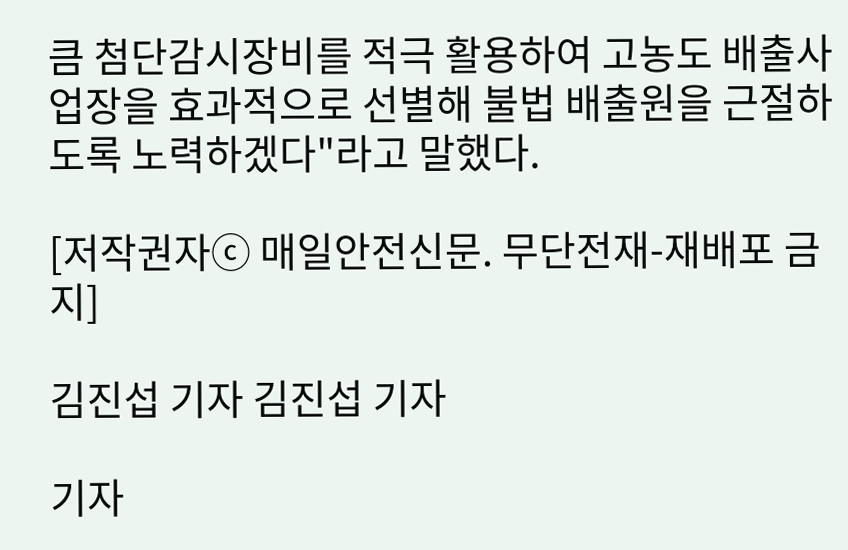큼 첨단감시장비를 적극 활용하여 고농도 배출사업장을 효과적으로 선별해 불법 배출원을 근절하도록 노력하겠다"라고 말했다.

[저작권자ⓒ 매일안전신문. 무단전재-재배포 금지]

김진섭 기자 김진섭 기자

기자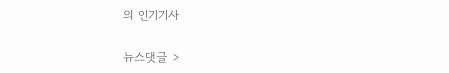의 인기기사

뉴스댓글 >